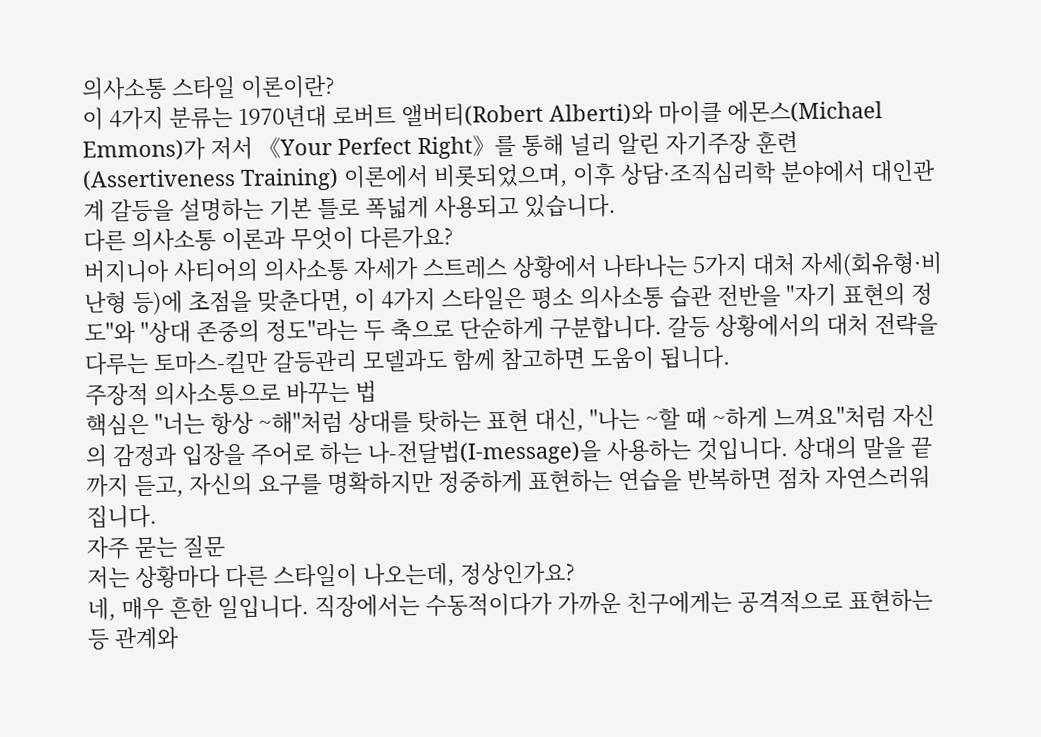의사소통 스타일 이론이란?
이 4가지 분류는 1970년대 로버트 앨버티(Robert Alberti)와 마이클 에몬스(Michael Emmons)가 저서 《Your Perfect Right》를 통해 널리 알린 자기주장 훈련(Assertiveness Training) 이론에서 비롯되었으며, 이후 상담·조직심리학 분야에서 대인관계 갈등을 설명하는 기본 틀로 폭넓게 사용되고 있습니다.
다른 의사소통 이론과 무엇이 다른가요?
버지니아 사티어의 의사소통 자세가 스트레스 상황에서 나타나는 5가지 대처 자세(회유형·비난형 등)에 초점을 맞춘다면, 이 4가지 스타일은 평소 의사소통 습관 전반을 "자기 표현의 정도"와 "상대 존중의 정도"라는 두 축으로 단순하게 구분합니다. 갈등 상황에서의 대처 전략을 다루는 토마스-킬만 갈등관리 모델과도 함께 참고하면 도움이 됩니다.
주장적 의사소통으로 바꾸는 법
핵심은 "너는 항상 ~해"처럼 상대를 탓하는 표현 대신, "나는 ~할 때 ~하게 느껴요"처럼 자신의 감정과 입장을 주어로 하는 나-전달법(I-message)을 사용하는 것입니다. 상대의 말을 끝까지 듣고, 자신의 요구를 명확하지만 정중하게 표현하는 연습을 반복하면 점차 자연스러워집니다.
자주 묻는 질문
저는 상황마다 다른 스타일이 나오는데, 정상인가요?
네, 매우 흔한 일입니다. 직장에서는 수동적이다가 가까운 친구에게는 공격적으로 표현하는 등 관계와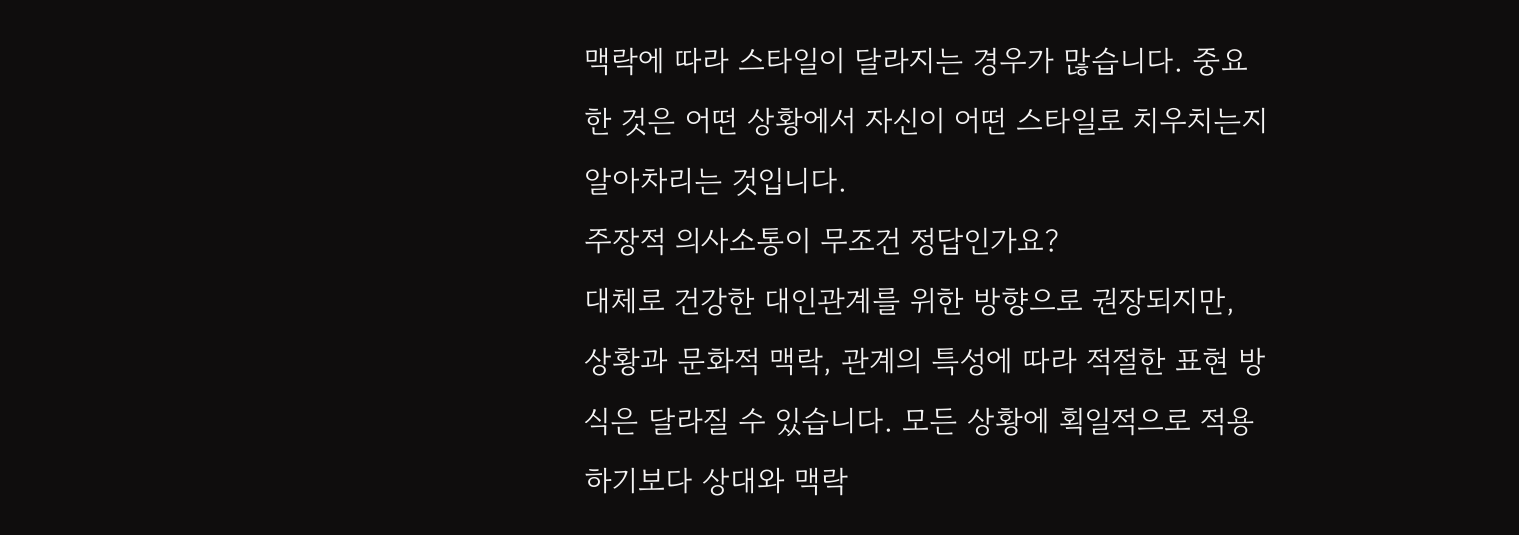맥락에 따라 스타일이 달라지는 경우가 많습니다. 중요한 것은 어떤 상황에서 자신이 어떤 스타일로 치우치는지 알아차리는 것입니다.
주장적 의사소통이 무조건 정답인가요?
대체로 건강한 대인관계를 위한 방향으로 권장되지만, 상황과 문화적 맥락, 관계의 특성에 따라 적절한 표현 방식은 달라질 수 있습니다. 모든 상황에 획일적으로 적용하기보다 상대와 맥락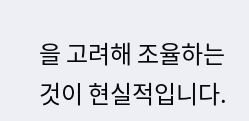을 고려해 조율하는 것이 현실적입니다.